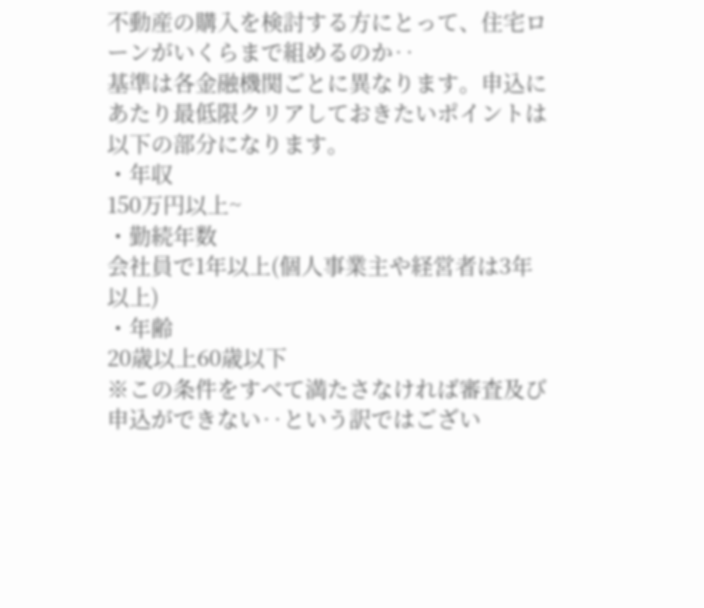不動産の購入を検討する方にとって、住宅ローンがいくらまで組めるのか‥
基準は各金融機関ごとに異なります。申込にあたり最低限クリアしておきたいポイントは以下の部分になります。
・年収
150万円以上~
・勤続年数
会社員で1年以上(個人事業主や経営者は3年以上)
・年齢
20歳以上60歳以下
※この条件をすべて満たさなければ審査及び申込ができない‥という訳ではござい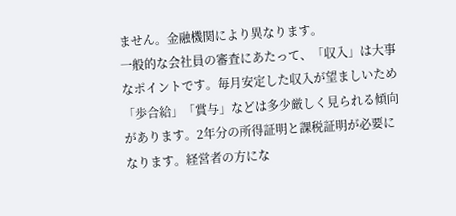ません。金融機関により異なります。
一般的な会社員の審査にあたって、「収入」は大事なポイントです。毎月安定した収入が望ましいため「歩合給」「賞与」などは多少厳しく見られる傾向があります。2年分の所得証明と課税証明が必要になります。経営者の方にな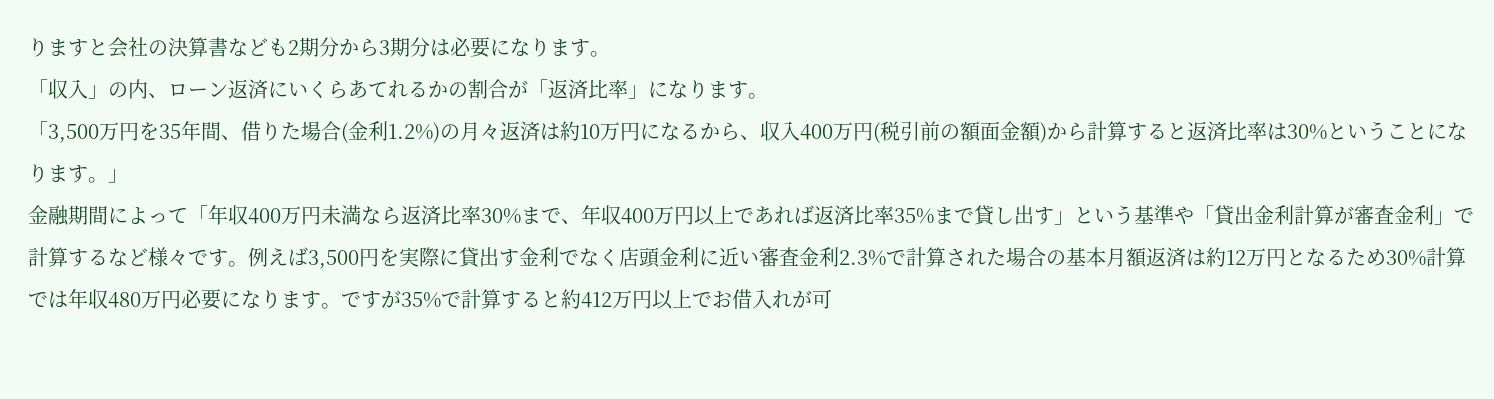りますと会社の決算書なども2期分から3期分は必要になります。
「収入」の内、ローン返済にいくらあてれるかの割合が「返済比率」になります。
「3,500万円を35年間、借りた場合(金利1.2%)の月々返済は約10万円になるから、収入400万円(税引前の額面金額)から計算すると返済比率は30%ということになります。」
金融期間によって「年収400万円未満なら返済比率30%まで、年収400万円以上であれば返済比率35%まで貸し出す」という基準や「貸出金利計算が審査金利」で計算するなど様々です。例えば3,500円を実際に貸出す金利でなく店頭金利に近い審査金利2.3%で計算された場合の基本月額返済は約12万円となるため30%計算では年収480万円必要になります。ですが35%で計算すると約412万円以上でお借入れが可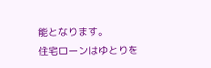能となります。
住宅ローンはゆとりを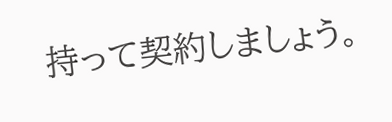持って契約しましょう。